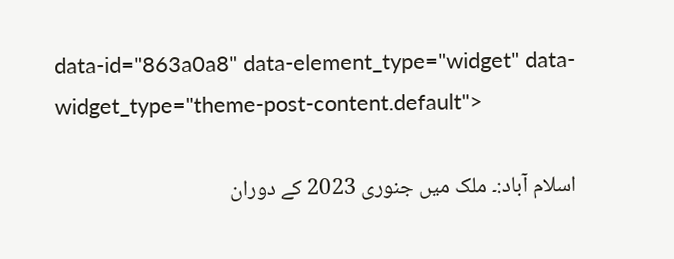data-id="863a0a8" data-element_type="widget" data-widget_type="theme-post-content.default">

اسلام آباد:۔ ملک میں جنوری 2023 کے دوران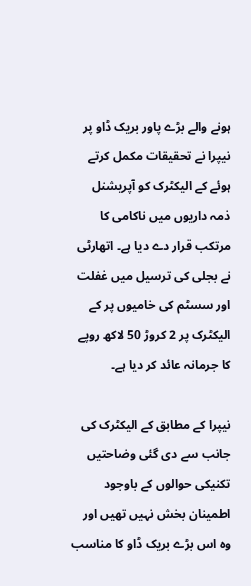ہونے والے بڑے پاور بریک ڈاو پر نیپرا نے تحقیقات مکمل کرتے ہوئے کے الیکٹرک کو آپریشنل ذمہ داریوں میں ناکامی کا مرتکب قرار دے دیا ہے۔ اتھارٹی نے بجلی کی ترسیل میں غفلت اور سسٹم کی خامیوں پر کے الیکٹرک پر 2 کروڑ 50 لاکھ روپے کا جرمانہ عائد کر دیا ہے۔

نیپرا کے مطابق کے الیکٹرک کی جانب سے دی گئی وضاحتیں تکنیکی حوالوں کے باوجود اطمینان بخش نہیں تھیں اور وہ اس بڑے بریک ڈاو کا مناسب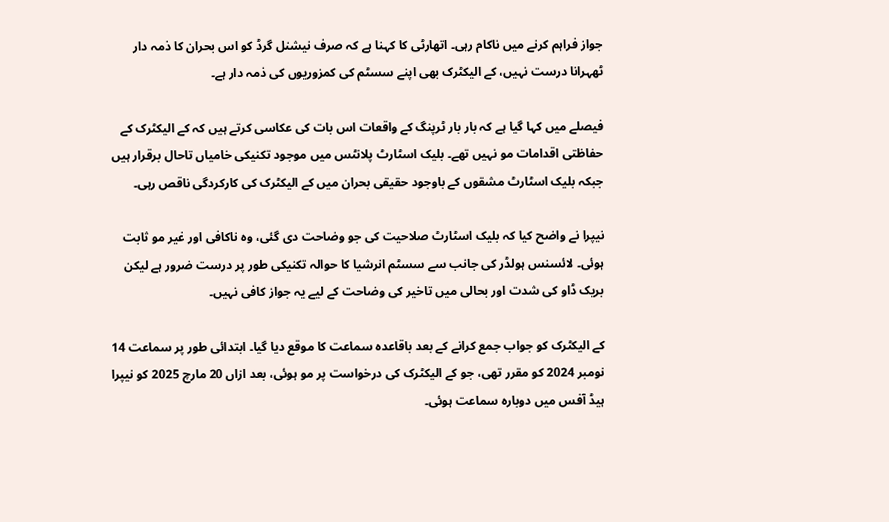جواز فراہم کرنے میں ناکام رہی۔ اتھارٹی کا کہنا ہے کہ صرف نیشنل گرڈ کو اس بحران کا ذمہ دار ٹھہرانا درست نہیں، کے الیکٹرک بھی اپنے سسٹم کی کمزوریوں کی ذمہ دار ہے۔

فیصلے میں کہا گیا ہے کہ بار بار ٹرپنگ کے واقعات اس بات کی عکاسی کرتے ہیں کہ کے الیکٹرک کے حفاظتی اقدامات مو نہیں تھے۔ بلیک اسٹارٹ پلانٹس میں موجود تکنیکی خامیاں تاحال برقرار ہیں جبکہ بلیک اسٹارٹ مشقوں کے باوجود حقیقی بحران میں کے الیکٹرک کی کارکردگی ناقص رہی۔

نیپرا نے واضح کیا کہ بلیک اسٹارٹ صلاحیت کی جو وضاحت دی گئی، وہ ناکافی اور غیر مو ثابت ہوئی۔ لائسنس ہولڈر کی جانب سے سسٹم انرشیا کا حوالہ تکنیکی طور پر درست ضرور ہے لیکن بریک ڈاو کی شدت اور بحالی میں تاخیر کی وضاحت کے لیے یہ جواز کافی نہیں۔

کے الیکٹرک کو جواب جمع کرانے کے بعد باقاعدہ سماعت کا موقع دیا گیا۔ ابتدائی طور پر سماعت 14 نومبر 2024 کو مقرر تھی، جو کے الیکٹرک کی درخواست پر مو ہوئی، بعد ازاں 20 مارچ 2025 کو نیپرا ہیڈ آفس میں دوبارہ سماعت ہوئی۔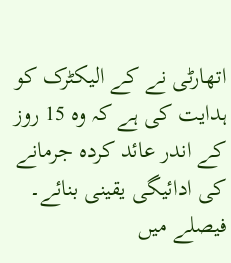اتھارٹی نے کے الیکٹرک کو ہدایت کی ہے کہ وہ 15 روز کے اندر عائد کردہ جرمانے کی ادائیگی یقینی بنائے۔ فیصلے میں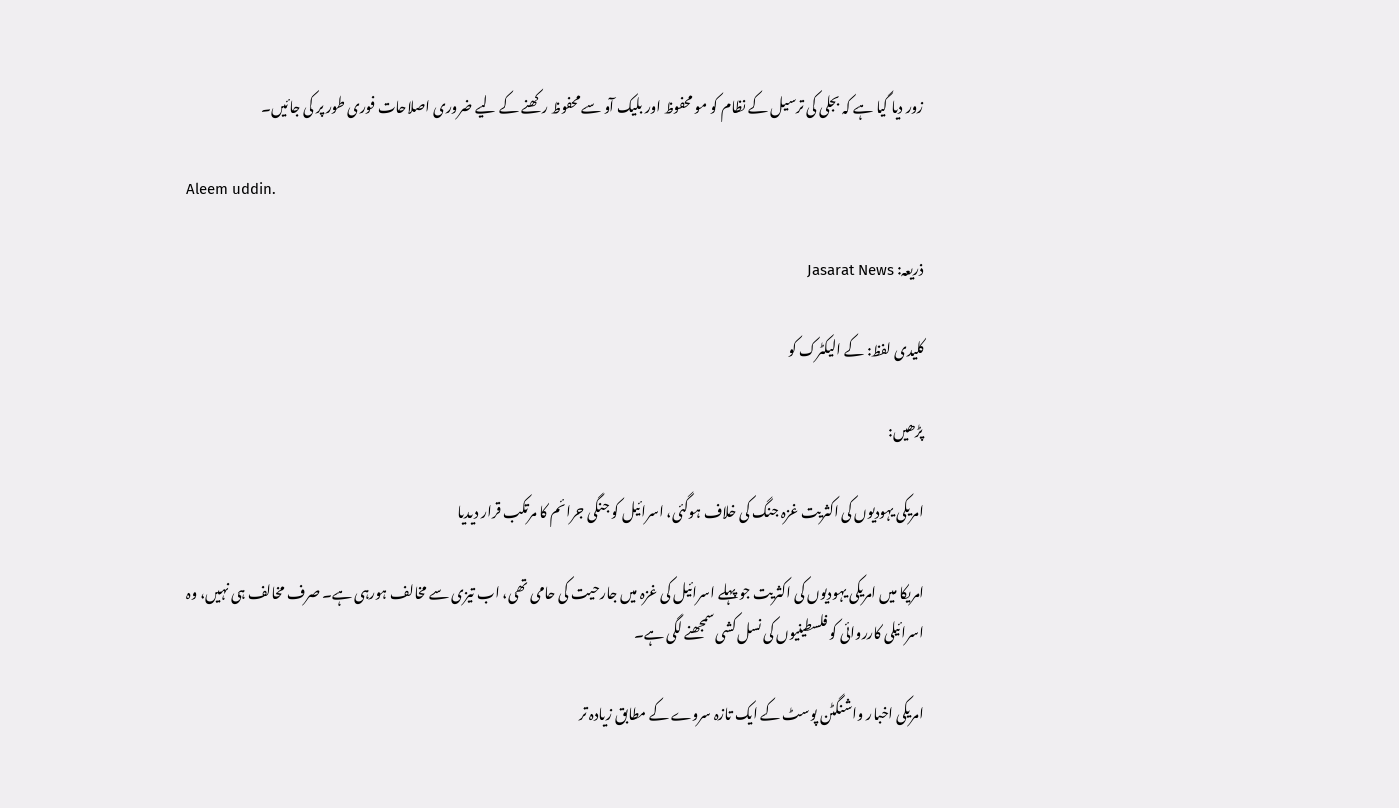زور دیا گیا ہے کہ بجلی کی ترسیل کے نظام کو مو محفوظ اور بلیک آو سے محفوظ رکھنے کے لیے ضروری اصلاحات فوری طور پر کی جائیں۔

Aleem uddin.

ذریعہ: Jasarat News

کلیدی لفظ: کے الیکٹرک کو

پڑھیں:

امریکی یہودیوں کی اکثریت غزہ جنگ کی خلاف ہوگئی، اسرائیل کو جنگی جرائم کا مرتکب قرار دیدیا

امریکا میں امریکی یہودیوں کی اکثریت جو پہلے اسرائیل کی غزہ میں جارحیت کی حامی تھی، اب تیزی سے مخالف ہورہی ہے۔ صرف مخالف ہی نہیں، وہ اسرائیلی کارروائی کو فلسطینیوں کی نسل کشی سمجھنے لگی ہے۔

امریکی اخبار واشنگٹن پوسٹ کے ایک تازہ سروے کے مطابق زیادہ تر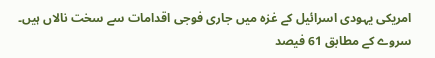امریکی یہودی اسرائیل کے غزہ میں جاری فوجی اقدامات سے سخت نالاں ہیں۔
سروے کے مطابق 61 فیصد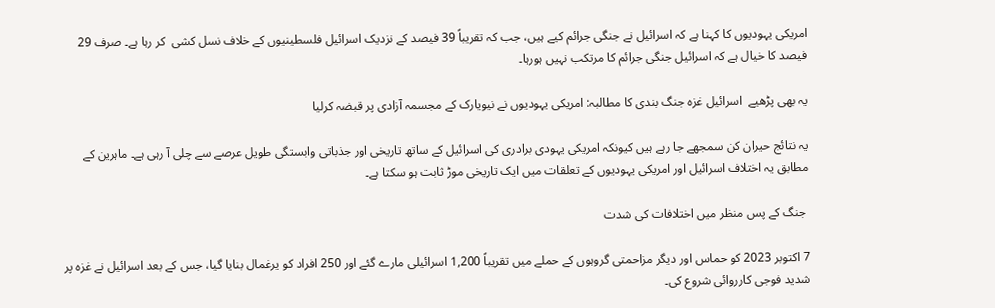امریکی یہودیوں کا کہنا ہے کہ اسرائیل نے جنگی جرائم کیے ہیں، جب کہ تقریباً 39 فیصد کے نزدیک اسرائیل فلسطینیوں کے خلاف نسل کشی  کر رہا ہے۔ صرف 29 فیصد کا خیال ہے کہ اسرائیل جنگی جرائم کا مرتکب نہیں ہورہا۔

یہ بھی پڑھیے  اسرائیل غزہ جنگ بندی کا مطالبہ: امریکی یہودیوں نے نیویارک کے مجسمہ آزادی پر قبضہ کرلیا

یہ نتائج حیران کن سمجھے جا رہے ہیں کیونکہ امریکی یہودی برادری کی اسرائیل کے ساتھ تاریخی اور جذباتی وابستگی طویل عرصے سے چلی آ رہی ہے۔ ماہرین کے مطابق یہ اختلاف اسرائیل اور امریکی یہودیوں کے تعلقات میں ایک تاریخی موڑ ثابت ہو سکتا ہے۔

 جنگ کے پس منظر میں اختلافات کی شدت

7 اکتوبر 2023 کو حماس اور دیگر مزاحمتی گروہوں کے حملے میں تقریباً 1,200 اسرائیلی مارے گئے اور 250 افراد کو یرغمال بنایا گیا، جس کے بعد اسرائیل نے غزہ پر شدید فوجی کارروائی شروع کی۔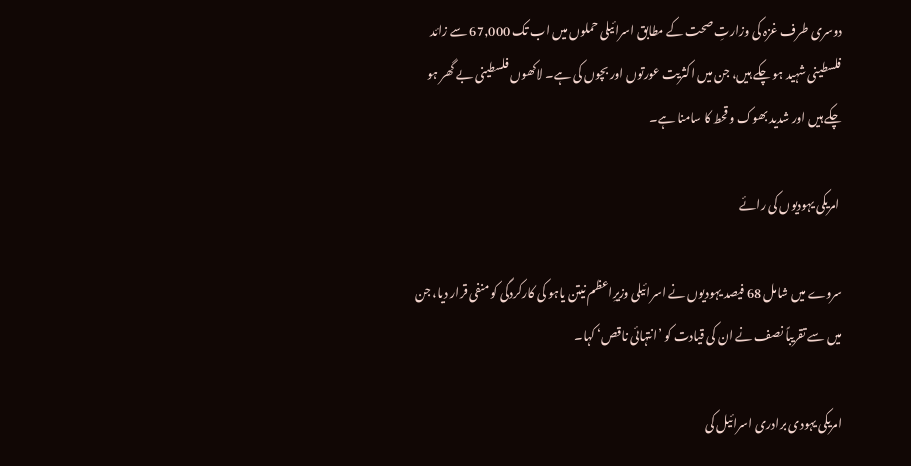دوسری طرف غزہ کی وزارتِ صحت کے مطابق اسرائیلی حملوں میں اب تک 67,000 سے زائد فلسطینی شہید ہو چکے ہیں، جن میں اکثریت عورتوں اور بچوں کی ہے۔ لاکھوں فلسطینی بے گھر ہو چکے ہیں اور شدید بھوک و قحط کا سامنا ہے۔

 امریکی یہودیوں کی رائے

سروے میں شامل 68 فیصد یہودیوں نے اسرائیلی وزیرِاعظم نیتن یاہو کی کارکردگی کو منفی قرار دیا، جن میں سے تقریباً نصف نے ان کی قیادت کو ’انتہائی ناقص‘ کہا۔

امریکی یہودی برادری اسرائیل کی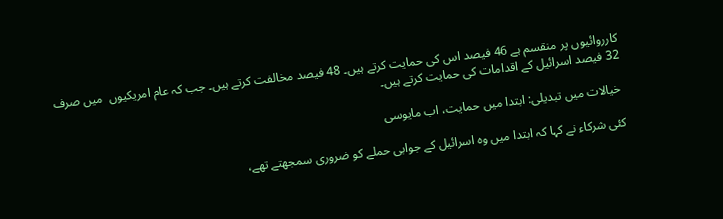کارروائیوں پر منقسم ہے 46 فیصد اس کی حمایت کرتے ہیں۔ 48 فیصد مخالفت کرتے ہیں۔ جب کہ عام امریکیوں  میں صرف 32 فیصد اسرائیل کے اقدامات کی حمایت کرتے ہیں۔

 خیالات میں تبدیلی: ابتدا میں حمایت، اب مایوسی

کئی شرکاء نے کہا کہ ابتدا میں وہ اسرائیل کے جوابی حملے کو ضروری سمجھتے تھے،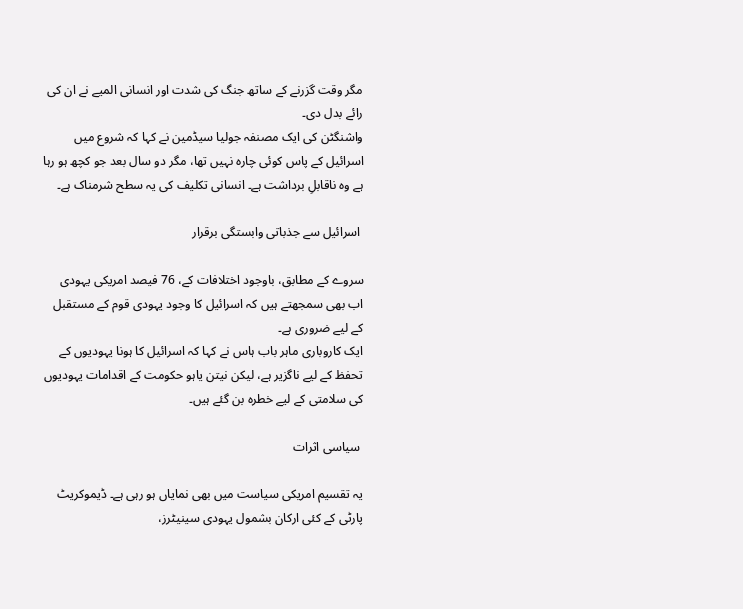مگر وقت گزرنے کے ساتھ جنگ کی شدت اور انسانی المیے نے ان کی رائے بدل دی۔
واشنگٹن کی ایک مصنفہ جولیا سیڈمین نے کہا کہ شروع میں اسرائیل کے پاس کوئی چارہ نہیں تھا، مگر دو سال بعد جو کچھ ہو رہا ہے وہ ناقابلِ برداشت ہے۔ انسانی تکلیف کی یہ سطح شرمناک ہے۔

 اسرائیل سے جذباتی وابستگی برقرار

سروے کے مطابق، باوجود اختلافات کے، 76 فیصد امریکی یہودی اب بھی سمجھتے ہیں کہ اسرائیل کا وجود یہودی قوم کے مستقبل کے لیے ضروری ہے۔
ایک کاروباری ماہر باب ہاس نے کہا کہ اسرائیل کا ہونا یہودیوں کے تحفظ کے لیے ناگزیر ہے، لیکن نیتن یاہو حکومت کے اقدامات یہودیوں کی سلامتی کے لیے خطرہ بن گئے ہیں۔

 سیاسی اثرات

یہ تقسیم امریکی سیاست میں بھی نمایاں ہو رہی ہے۔ ڈیموکریٹ پارٹی کے کئی ارکان بشمول یہودی سینیٹرز،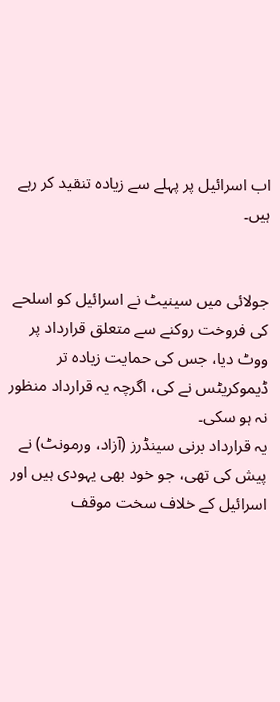اب اسرائیل پر پہلے سے زیادہ تنقید کر رہے ہیں۔


جولائی میں سینیٹ نے اسرائیل کو اسلحے کی فروخت روکنے سے متعلق قرارداد پر ووٹ دیا، جس کی حمایت زیادہ تر ڈیموکریٹس نے کی، اگرچہ یہ قرارداد منظور نہ ہو سکی۔
یہ قرارداد برنی سینڈرز (آزاد، ورمونٹ) نے پیش کی تھی، جو خود بھی یہودی ہیں اور اسرائیل کے خلاف سخت موقف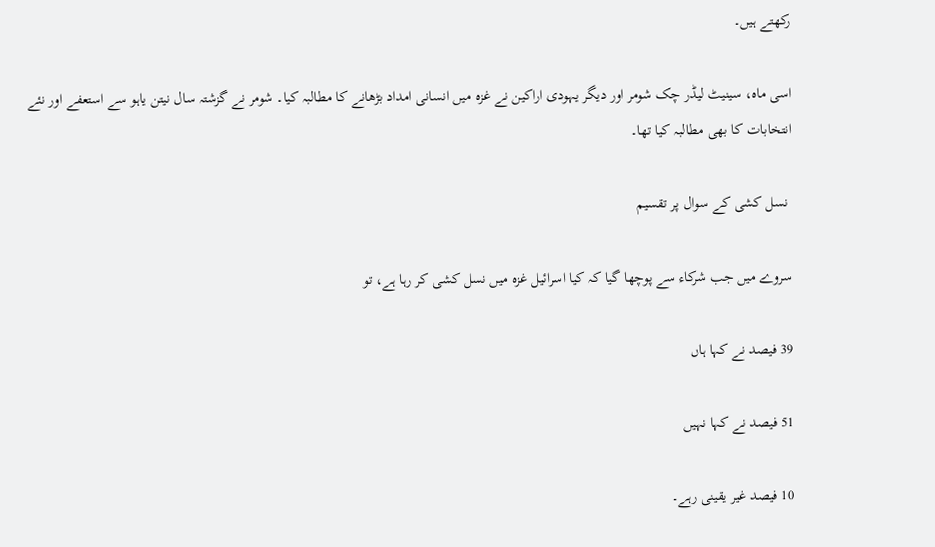رکھتے ہیں۔

اسی ماہ، سینیٹ لیڈر چک شومر اور دیگر یہودی اراکین نے غزہ میں انسانی امداد بڑھانے کا مطالبہ کیا۔ شومر نے گزشتہ سال نیتن یاہو سے استعفے اور نئے انتخابات کا بھی مطالبہ کیا تھا۔

 نسل کشی کے سوال پر تقسیم

سروے میں جب شرکاء سے پوچھا گیا کہ کیا اسرائیل غزہ میں نسل کشی کر رہا ہے، تو

39 فیصد نے کہا ہاں

51 فیصد نے کہا نہیں

10 فیصد غیر یقینی رہے۔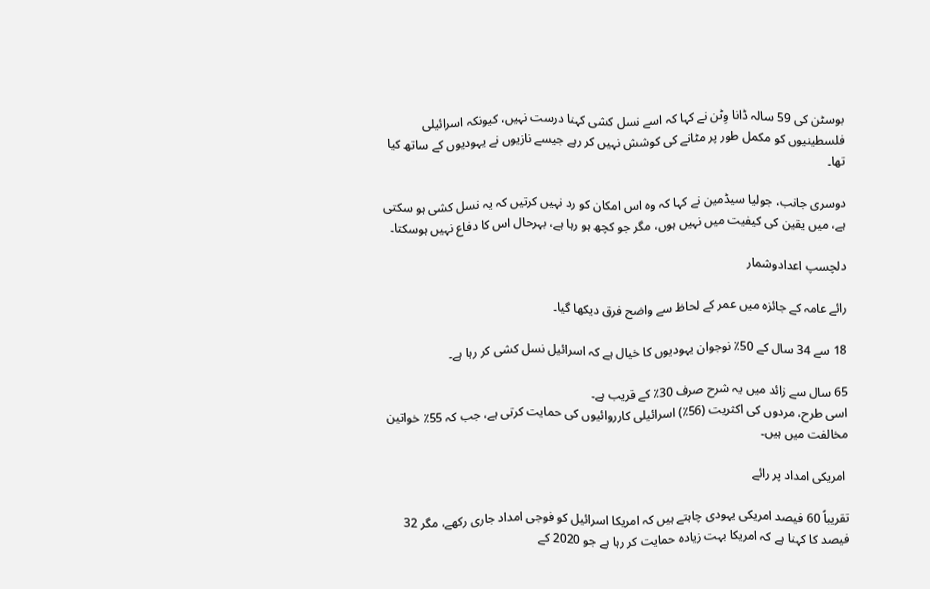بوسٹن کی 59 سالہ ڈانا وِٹن نے کہا کہ اسے نسل کشی کہنا درست نہیں، کیونکہ اسرائیلی فلسطینیوں کو مکمل طور پر مٹانے کی کوشش نہیں کر رہے جیسے نازیوں نے یہودیوں کے ساتھ کیا تھا۔

دوسری جانب، جولیا سیڈمین نے کہا کہ وہ اس امکان کو رد نہیں کرتیں کہ یہ نسل کشی ہو سکتی ہے، میں یقین کی کیفیت میں نہیں ہوں، مگر جو کچھ ہو رہا ہے، بہرحال اس کا دفاع نہیں ہوسکتا۔

دلچسپ اعدادوشمار

رائے عامہ کے جائزہ میں عمر کے لحاظ سے واضح فرق دیکھا گیا۔

18 سے 34 سال کے 50٪ نوجوان یہودیوں کا خیال ہے کہ اسرائیل نسل کشی کر رہا ہے۔

65 سال سے زائد میں یہ شرح صرف 30٪ کے قریب ہے۔
اسی طرح، مردوں کی اکثریت (56٪) اسرائیلی کارروائیوں کی حمایت کرتی ہے، جب کہ 55٪ خواتین مخالفت میں ہیں۔

 امریکی امداد پر رائے

تقریباً 60 فیصد امریکی یہودی چاہتے ہیں کہ امریکا اسرائیل کو فوجی امداد جاری رکھے، مگر 32 فیصد کا کہنا ہے کہ امریکا بہت زیادہ حمایت کر رہا ہے جو 2020 کے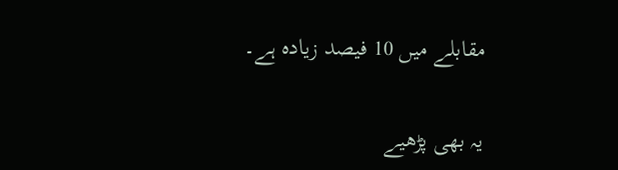مقابلے میں 10 فیصد زیادہ ہے۔

یہ بھی پڑھیے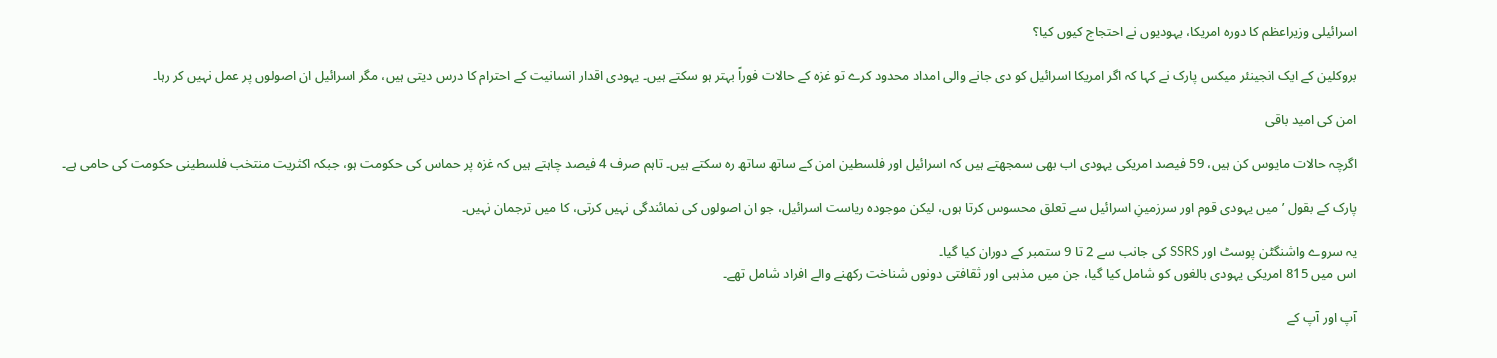اسرائیلی وزیراعظم کا دورہ امریکا، یہودیوں نے احتجاج کیوں کیا؟

بروکلین کے ایک انجینئر میکس پارک نے کہا کہ اگر امریکا اسرائیل کو دی جانے والی امداد محدود کرے تو غزہ کے حالات فوراً بہتر ہو سکتے ہیں۔ یہودی اقدار انسانیت کے احترام کا درس دیتی ہیں، مگر اسرائیل ان اصولوں پر عمل نہیں کر رہا۔

امن کی امید باقی

اگرچہ حالات مایوس کن ہیں، 59 فیصد امریکی یہودی اب بھی سمجھتے ہیں کہ اسرائیل اور فلسطین امن کے ساتھ ساتھ رہ سکتے ہیں۔ تاہم صرف 4 فیصد چاہتے ہیں کہ غزہ پر حماس کی حکومت ہو، جبکہ اکثریت منتخب فلسطینی حکومت کی حامی ہے۔

پارک کے بقول ’میں یہودی قوم اور سرزمینِ اسرائیل سے تعلق محسوس کرتا ہوں، لیکن موجودہ ریاست اسرائیل، جو ان اصولوں کی نمائندگی نہیں کرتی، کا میں ترجمان نہیں۔

یہ سروے واشنگٹن پوسٹ اور SSRS کی جانب سے 2 تا 9 ستمبر کے دوران کیا گیا۔
اس میں 815 امریکی یہودی بالغوں کو شامل کیا گیا، جن میں مذہبی اور ثقافتی دونوں شناخت رکھنے والے افراد شامل تھے۔

آپ اور آپ کے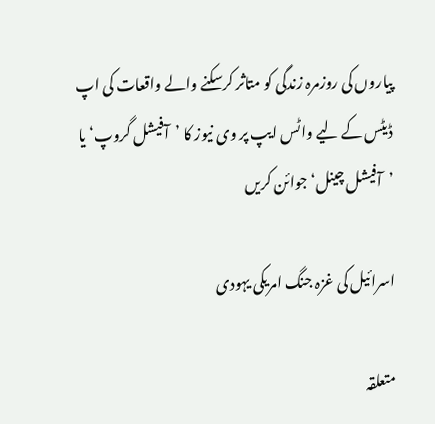پیاروں کی روزمرہ زندگی کو متاثر کرسکنے والے واقعات کی اپ ڈیٹس کے لیے واٹس ایپ پر وی نیوز کا ’آفیشل گروپ‘ یا ’آفیشل چینل‘ جوائن کریں

اسرائیل کی غزہ جنگ امریکی یہودی

متعلقہ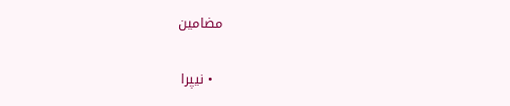مضامین

  • نیپرا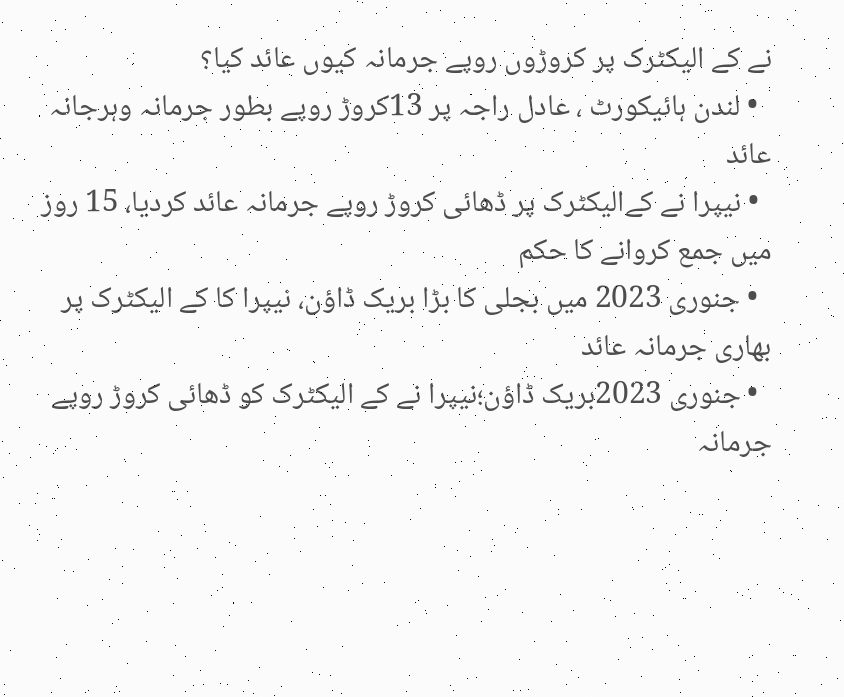نے کے الیکٹرک پر کروڑوں روپے جرمانہ کیوں عائد کیا؟
  • لندن ہائیکورٹ ، عادل راجہ پر 13کروڑ روپے بطور جرمانہ وہرجانہ عائد
  • نیپرا نے کےالیکٹرک پر ڈھائی کروڑ روپے جرمانہ عائد کردیا، 15 روز میں جمع کروانے کا حکم
  • جنوری 2023 میں بجلی کا بڑا بریک ڈاؤن، نیپرا کا کے الیکٹرک پر بھاری جرمانہ عائد
  • جنوری 2023بریک ڈاؤن؛نیپرا نے کے الیکٹرک کو ڈھائی کروڑ روپے جرمانہ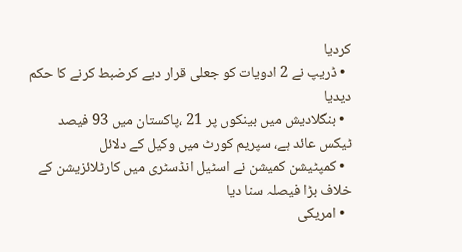کردیا
  • ڈریپ نے 2 ادویات کو جعلی قرار دیے کرضبط کرنے کا حکم دیدیا
  • بنگلادیش میں بینکوں پر 21 ،پاکستان میں 93 فیصد ٹیکس عائد ہے، سپریم کورٹ میں وکیل کے دلائل
  • کمپٹیشن کمیشن نے اسٹیل انڈسٹری میں کارٹلائزیشن کے خلاف بڑا فیصلہ سنا دیا
  • امریکی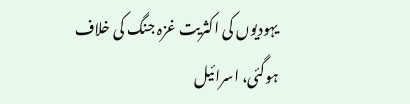یہودیوں کی اکثریت غزہ جنگ کی خلاف ہوگئی، اسرائیل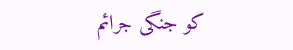کو جنگی جرائم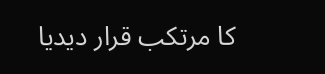کا مرتکب قرار دیدیا